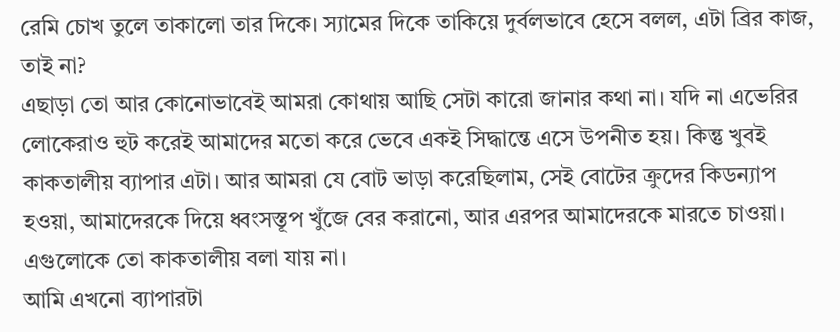রেমি চোখ তুলে তাকালো তার দিকে। স্যামের দিকে তাকিয়ে দুর্বলভাবে হেসে বলল, এটা ব্রির কাজ, তাই না?
এছাড়া তো আর কোনোভাবেই আমরা কোথায় আছি সেটা কারো জানার কথা না। যদি না এভেরির লোকেরাও হুট করেই আমাদের মতো করে ভেবে একই সিদ্ধান্তে এসে উপনীত হয়। কিন্তু খুবই কাকতালীয় ব্যাপার এটা। আর আমরা যে বোট ভাড়া করেছিলাম, সেই বোটের ক্রুদের কিডন্যাপ হওয়া, আমাদেরকে দিয়ে ধ্বংসস্তূপ খুঁজে বের করানো, আর এরপর আমাদেরকে মারতে চাওয়া। এগুলোকে তো কাকতালীয় বলা যায় না।
আমি এখনো ব্যাপারটা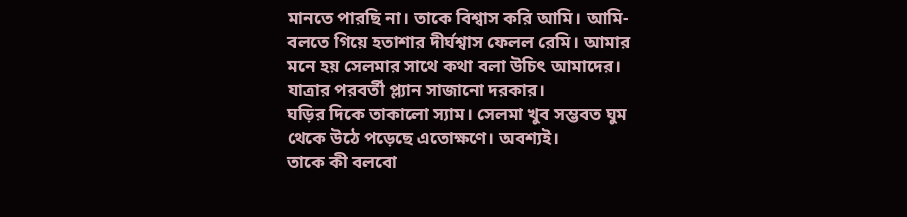মানতে পারছি না। তাকে বিশ্বাস করি আমি। আমি- বলতে গিয়ে হতাশার দীর্ঘশ্বাস ফেলল রেমি। আমার মনে হয় সেলমার সাথে কথা বলা উচিৎ আমাদের। যাত্রার পরবর্তী প্ল্যান সাজানো দরকার।
ঘড়ির দিকে তাকালো স্যাম। সেলমা খুব সম্ভবত ঘুম থেকে উঠে পড়েছে এতোক্ষণে। অবশ্যই।
তাকে কী বলবো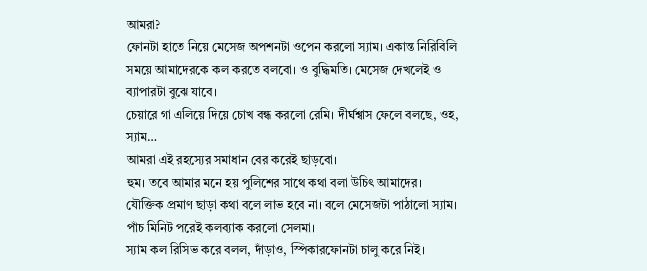আমরা?
ফোনটা হাতে নিয়ে মেসেজ অপশনটা ওপেন করলো স্যাম। একান্ত নিরিবিলি সময়ে আমাদেরকে কল করতে বলবো। ও বুদ্ধিমতি। মেসেজ দেখলেই ও ব্যাপারটা বুঝে যাবে।
চেয়ারে গা এলিয়ে দিয়ে চোখ বন্ধ করলো রেমি। দীর্ঘশ্বাস ফেলে বলছে, ওহ, স্যাম…
আমরা এই রহস্যের সমাধান বের করেই ছাড়বো।
হুম। তবে আমার মনে হয় পুলিশের সাথে কথা বলা উচিৎ আমাদের।
যৌক্তিক প্রমাণ ছাড়া কথা বলে লাভ হবে না। বলে মেসেজটা পাঠালো স্যাম।
পাঁচ মিনিট পরেই কলব্যাক করলো সেলমা।
স্যাম কল রিসিভ করে বলল, দাঁড়াও, স্পিকারফোনটা চালু করে নিই।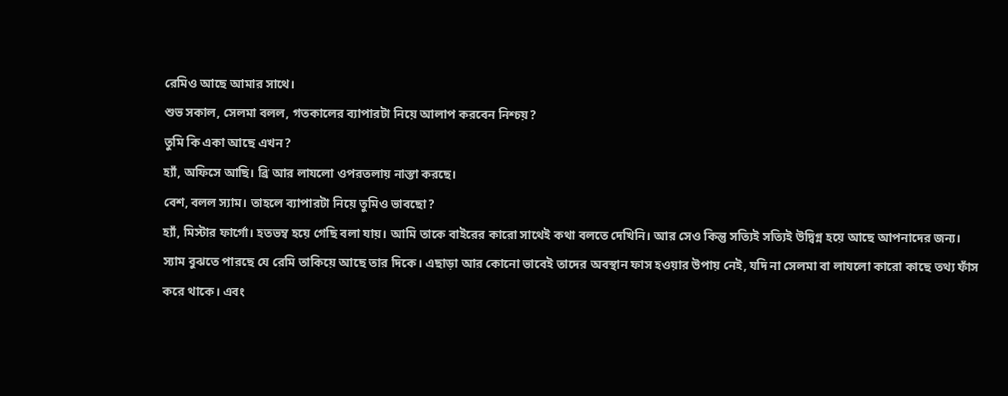রেমিও আছে আমার সাথে।
শুভ সকাল, সেলমা বলল, গতকালের ব্যাপারটা নিয়ে আলাপ করবেন নিশ্চয়?
তুমি কি একা আছে এখন?
হ্যাঁ, অফিসে আছি। ব্রি আর লাযলো ওপরতলায় নাস্তা করছে।
বেশ, বলল স্যাম। তাহলে ব্যাপারটা নিয়ে তুমিও ভাবছো?
হ্যাঁ, মিস্টার ফার্গো। হতভম্ব হয়ে গেছি বলা যায়। আমি তাকে বাইরের কারো সাথেই কথা বলতে দেখিনি। আর সেও কিন্তু সত্যিই সত্যিই উদ্বিগ্ন হয়ে আছে আপনাদের জন্য।
স্যাম বুঝতে পারছে যে রেমি তাকিয়ে আছে তার দিকে। এছাড়া আর কোনো ভাবেই তাদের অবস্থান ফাস হওয়ার উপায় নেই, যদি না সেলমা বা লাযলো কারো কাছে তথ্য ফাঁস করে থাকে। এবং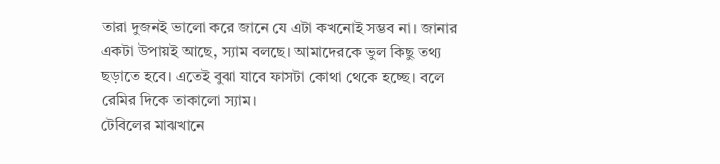তারা দুজনই ভালো করে জানে যে এটা কখনোই সম্ভব না। জানার একটা উপায়ই আছে, স্যাম বলছে। আমাদেরকে ভুল কিছু তথ্য ছড়াতে হবে। এতেই বুঝা যাবে ফাসটা কোথা থেকে হচ্ছে। বলে রেমির দিকে তাকালো স্যাম।
টেবিলের মাঝখানে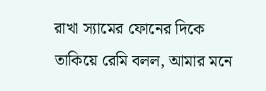রাখা স্যামের ফোনের দিকে তাকিয়ে রেমি বলল, আমার মনে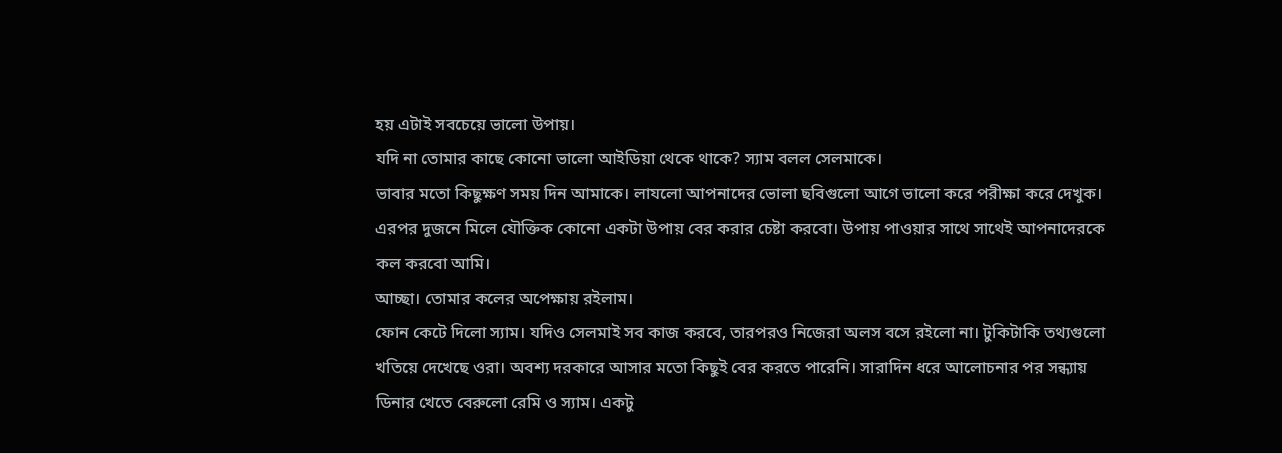হয় এটাই সবচেয়ে ভালো উপায়।
যদি না তোমার কাছে কোনো ভালো আইডিয়া থেকে থাকে? স্যাম বলল সেলমাকে।
ভাবার মতো কিছুক্ষণ সময় দিন আমাকে। লাযলো আপনাদের ভোলা ছবিগুলো আগে ভালো করে পরীক্ষা করে দেখুক। এরপর দুজনে মিলে যৌক্তিক কোনো একটা উপায় বের করার চেষ্টা করবো। উপায় পাওয়ার সাথে সাথেই আপনাদেরকে কল করবো আমি।
আচ্ছা। তোমার কলের অপেক্ষায় রইলাম।
ফোন কেটে দিলো স্যাম। যদিও সেলমাই সব কাজ করবে, তারপরও নিজেরা অলস বসে রইলো না। টুকিটাকি তথ্যগুলো খতিয়ে দেখেছে ওরা। অবশ্য দরকারে আসার মতো কিছুই বের করতে পারেনি। সারাদিন ধরে আলোচনার পর সন্ধ্যায় ডিনার খেতে বেরুলো রেমি ও স্যাম। একটু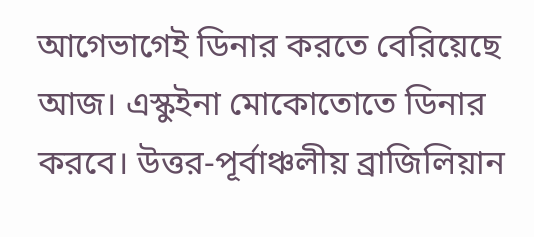আগেভাগেই ডিনার করতে বেরিয়েছে আজ। এস্কুইনা মোকোতোতে ডিনার করবে। উত্তর-পূর্বাঞ্চলীয় ব্রাজিলিয়ান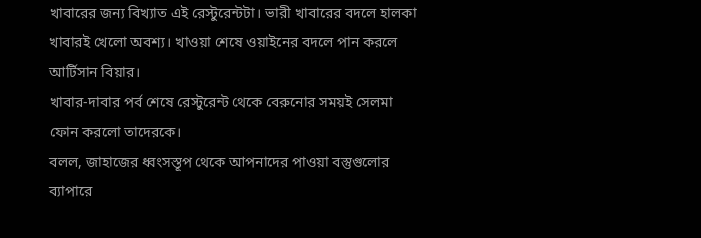খাবারের জন্য বিখ্যাত এই রেস্টুরেন্টটা। ভারী খাবারের বদলে হালকা খাবারই খেলো অবশ্য। খাওয়া শেষে ওয়াইনের বদলে পান করলে আর্টিসান বিয়ার।
খাবার-দাবার পর্ব শেষে রেস্টুরেন্ট থেকে বেরুনোর সময়ই সেলমা ফোন করলো তাদেরকে।
বলল, জাহাজের ধ্বংসস্তূপ থেকে আপনাদের পাওয়া বস্তুগুলোর ব্যাপারে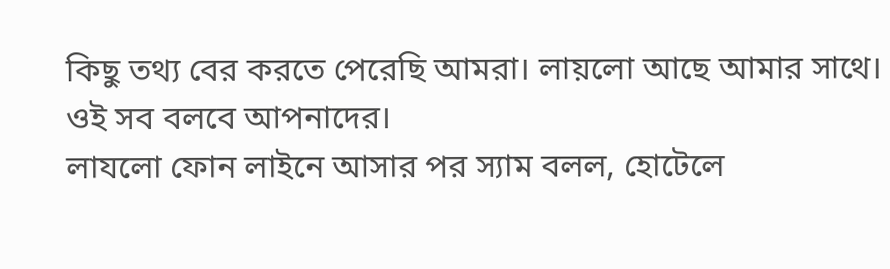কিছু তথ্য বের করতে পেরেছি আমরা। লায়লো আছে আমার সাথে। ওই সব বলবে আপনাদের।
লাযলো ফোন লাইনে আসার পর স্যাম বলল, হোটেলে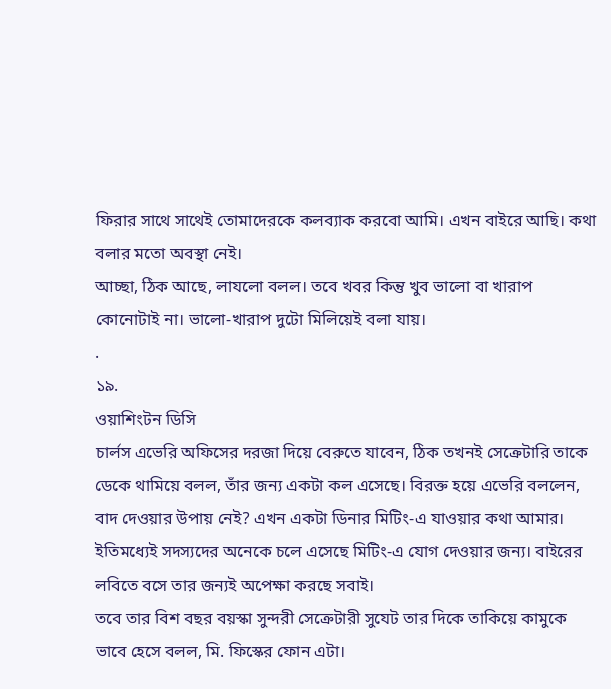ফিরার সাথে সাথেই তোমাদেরকে কলব্যাক করবো আমি। এখন বাইরে আছি। কথা বলার মতো অবস্থা নেই।
আচ্ছা, ঠিক আছে, লাযলো বলল। তবে খবর কিন্তু খুব ভালো বা খারাপ কোনোটাই না। ভালো-খারাপ দুটো মিলিয়েই বলা যায়।
.
১৯.
ওয়াশিংটন ডিসি
চার্লস এভেরি অফিসের দরজা দিয়ে বেরুতে যাবেন, ঠিক তখনই সেক্রেটারি তাকে ডেকে থামিয়ে বলল, তাঁর জন্য একটা কল এসেছে। বিরক্ত হয়ে এভেরি বললেন, বাদ দেওয়ার উপায় নেই? এখন একটা ডিনার মিটিং-এ যাওয়ার কথা আমার।
ইতিমধ্যেই সদস্যদের অনেকে চলে এসেছে মিটিং-এ যোগ দেওয়ার জন্য। বাইরের লবিতে বসে তার জন্যই অপেক্ষা করছে সবাই।
তবে তার বিশ বছর বয়স্কা সুন্দরী সেক্রেটারী সুযেট তার দিকে তাকিয়ে কামুকে ভাবে হেসে বলল, মি. ফিস্কের ফোন এটা।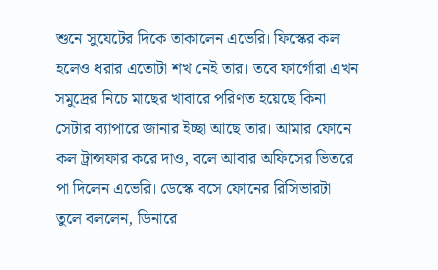শুনে সুযেটের দিকে তাকালেন এভেরি। ফিস্কের কল হলেও ধরার এতোটা শখ নেই তার। তবে ফার্গোরা এখন সমুদ্রের নিচে মাছের খাবারে পরিণত হয়েছে কিনা সেটার ব্যাপারে জানার ইচ্ছা আছে তার। আমার ফোনে কল ট্রান্সফার করে দাও, বলে আবার অফিসের ভিতরে পা দিলেন এভেরি। ডেস্কে বসে ফোনের রিসিভারটা তুলে বললেন, ডিনারে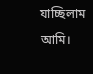যাচ্ছিলাম আমি।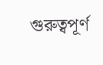গুরুত্বপূর্ণ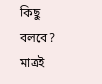কিছু বলবে?
মাত্রই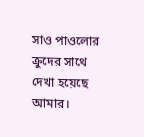সাও পাওলোর ক্রুদের সাথে দেখা হয়েছে আমার।